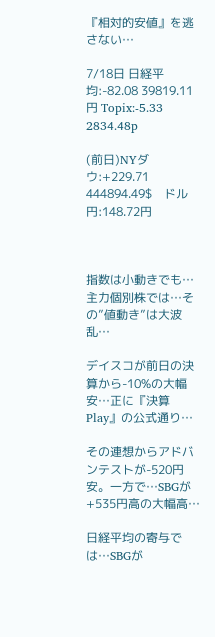『相対的安値』を逃さない…

7/18日 日経平均:-82.08 39819.11円 Topix:-5.33 2834.48p

(前日)NYダウ:+229.71 444894.49$    ドル円:148.72円



指数は小動きでも…主力個別株では…その”値動き”は大波乱…

デイスコが前日の決算から-10%の大幅安…正に『決算Play』の公式通り…

その連想からアドバンテストが-520円安。一方で…SBGが+535円高の大幅高…

日経平均の寄与では…SBGが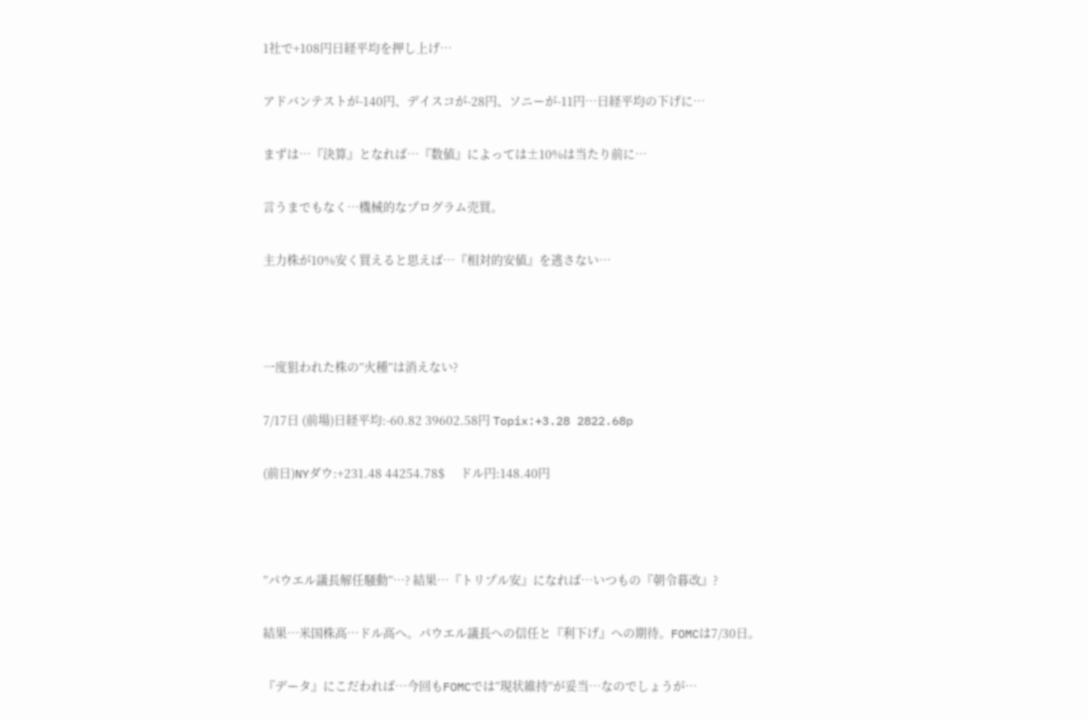1社で+108円日経平均を押し上げ…

アドバンテストが-140円、デイスコが-28円、ソニーが-11円…日経平均の下げに…

まずは…『決算』となれば…『数値』によっては±10%は当たり前に…

言うまでもなく…機械的なプログラム売買。

主力株が10%安く買えると思えば…『相対的安値』を逃さない…



一度狙われた株の”火種”は消えない?

7/17日 (前場)日経平均:-60.82 39602.58円 Topix:+3.28 2822.68p

(前日)NYダウ:+231.48 44254.78$     ドル円:148.40円



”パウエル議長解任騒動”…? 結果…『トリプル安』になれば…いつもの『朝令暮改』?

結果…米国株高…ドル高へ。パウエル議長への信任と『利下げ』への期待。FOMCは7/30日。

『データ』にこだわれば…今回もFOMCでは”現状維持”が妥当…なのでしょうが…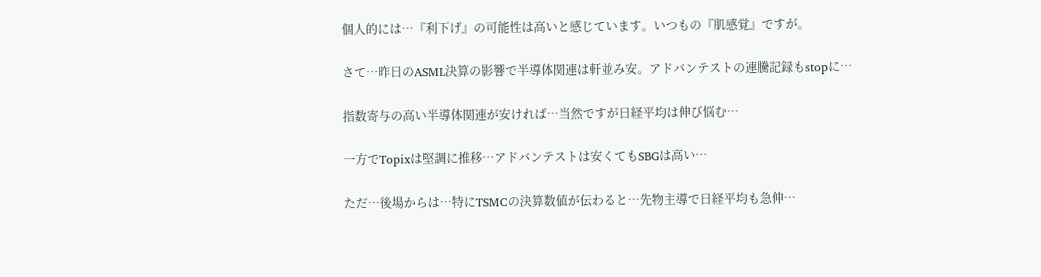個人的には…『利下げ』の可能性は高いと感じています。いつもの『肌感覚』ですが。

さて…昨日のASML決算の影響で半導体関連は軒並み安。アドバンテストの連騰記録もstopに…

指数寄与の高い半導体関連が安ければ…当然ですが日経平均は伸び悩む…

一方でTopixは堅調に推移…アドバンテストは安くてもSBGは高い…

ただ…後場からは…特にTSMCの決算数値が伝わると…先物主導で日経平均も急伸…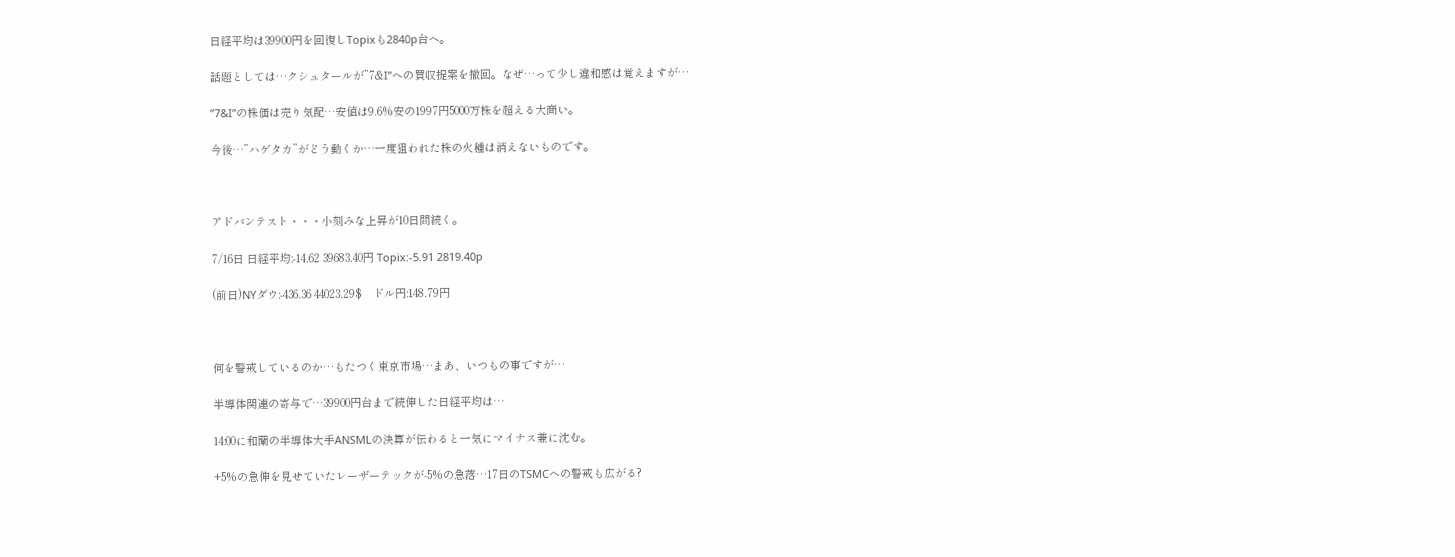日経平均は39900円を回復しTopixも2840p台へ。

話題としては…クシュタールが”7&I”への買収提案を撤回。なぜ…って少し違和感は覚えますが…

”7&I”の株価は売り気配…安値は9.6%安の1997円5000万株を超える大商い。

今後…”ハゲタカ”がどう動くか…一度狙われた株の火種は消えないものです。



アドバンテスト・・・小刻みな上昇が10日間続く。

7/16日 日経平均:-14.62 39683.40円 Topix:-5.91 2819.40p

(前日)NYダウ:-436.36 44023.29$    ドル円:148.79円



何を警戒しているのか…もたつく東京市場…まあ、いつもの事ですが…

半導体関連の寄与で…39900円台まで続伸した日経平均は…

14:00に和蘭の半導体大手ANSMLの決算が伝わると一気にマイナス兼に沈む。

+5%の急伸を見せていたレーザーテックが-5%の急落…17日のTSMCへの警戒も広がる?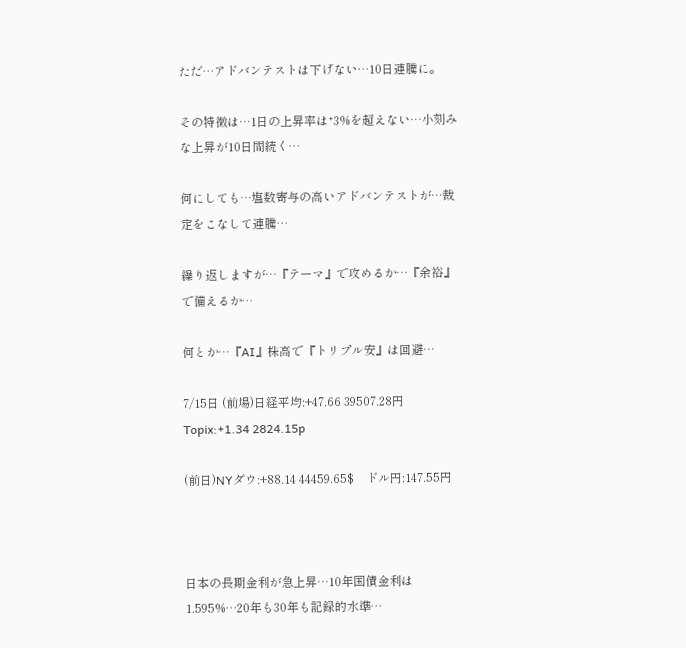ただ…アドバンテストは下げない…10日連騰に。

その特徴は…1日の上昇率は⁺3%を超えない…小刻みな上昇が10日間続く…

何にしても…塩数寄与の高いアドバンテストが…裁定をこなして連騰…

繰り返しますが…『テーマ』で攻めるか…『余裕』で備えるか…

何とか…『AI』株高で『トリプル安』は回避…

7/15日 (前場)日経平均:+47.66 39507.28円 Topix:+1.34 2824.15p

(前日)NYダウ:+88.14 44459.65$    ドル円:147.55円



日本の長期金利が急上昇…10年国債金利は1.595%…20年も30年も記録的水準…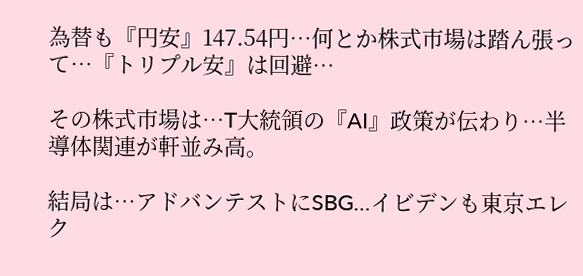為替も『円安』147.54円…何とか株式市場は踏ん張って…『トリプル安』は回避…

その株式市場は…T大統領の『AI』政策が伝わり…半導体関連が軒並み高。

結局は…アドバンテストにSBG…イビデンも東京エレク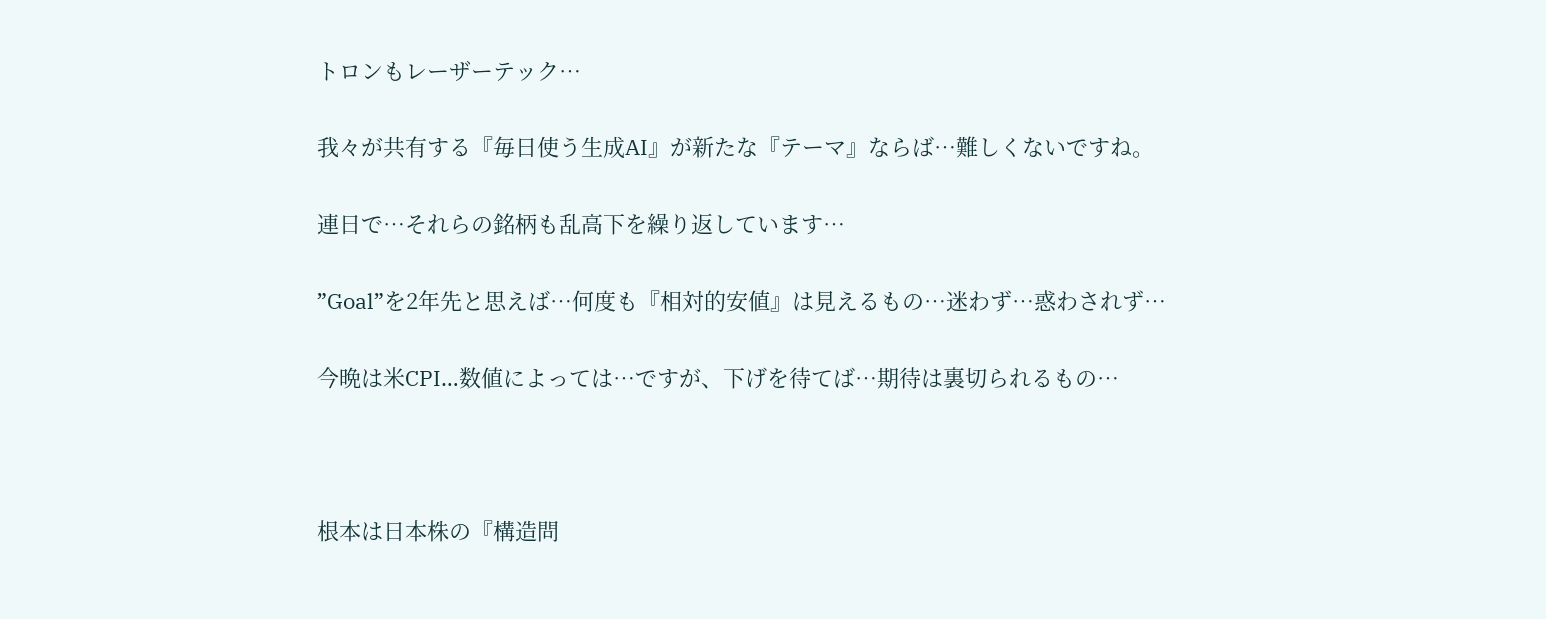トロンもレーザーテック…

我々が共有する『毎日使う生成AI』が新たな『テーマ』ならば…難しくないですね。

連日で…それらの銘柄も乱高下を繰り返しています…

”Goal”を2年先と思えば…何度も『相対的安値』は見えるもの…迷わず…惑わされず…

今晩は米CPI…数値によっては…ですが、下げを待てば…期待は裏切られるもの…



根本は日本株の『構造問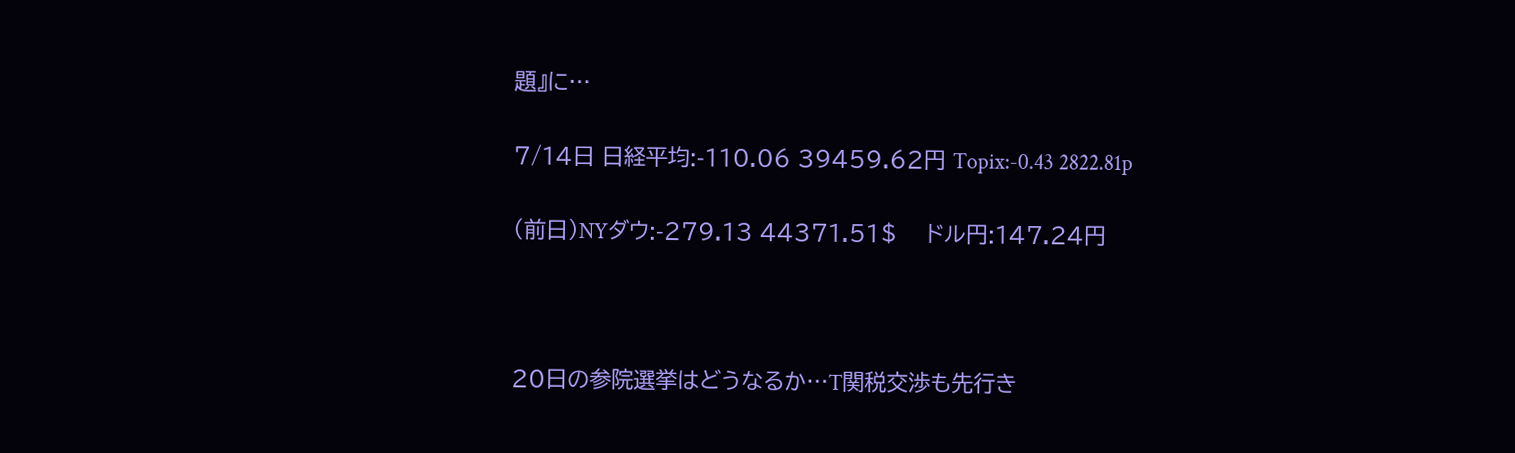題』に…

7/14日 日経平均:-110.06 39459.62円 Topix:-0.43 2822.81p

(前日)NYダウ:-279.13 44371.51$    ドル円:147.24円



20日の参院選挙はどうなるか…T関税交渉も先行き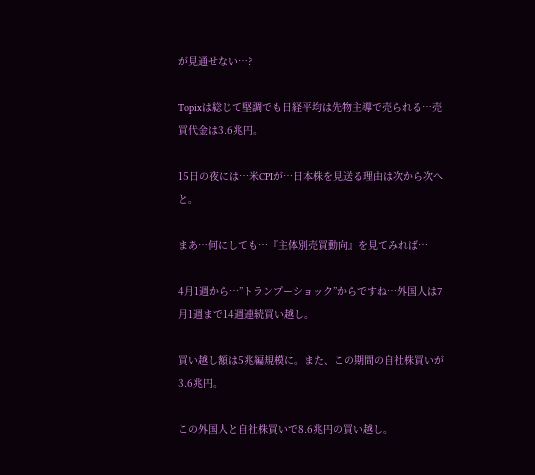が見通せない…?

Topixは総じて堅調でも日経平均は先物主導で売られる…売買代金は3.6兆円。

15日の夜には…米CPIが…日本株を見送る理由は次から次へと。

まあ…何にしても…『主体別売買動向』を見てみれば…

4月1週から…”トランプーショック”からですね…外国人は7月1週まで14週連続買い越し。

買い越し額は5兆編規模に。また、この期間の自社株買いが3.6兆円。

この外国人と自社株買いで8.6兆円の買い越し。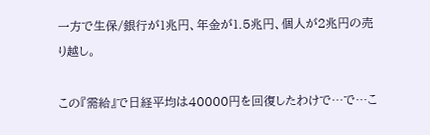一方で生保/銀行が1兆円、年金が1.5兆円、個人が2兆円の売り越し。

この『需給』で日経平均は40000円を回復したわけで…で…こ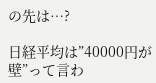の先は…?

日経平均は”40000円が壁”って言わ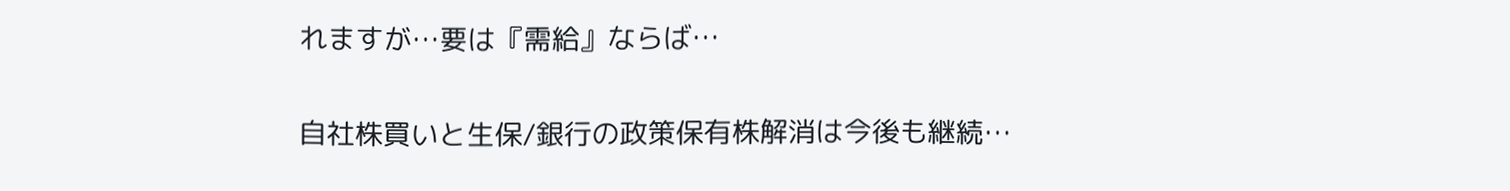れますが…要は『需給』ならば…

自社株買いと生保/銀行の政策保有株解消は今後も継続…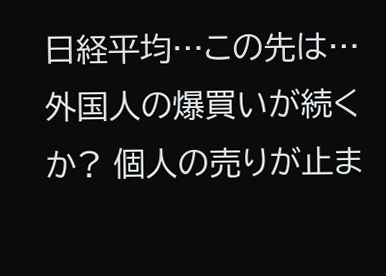日経平均…この先は…外国人の爆買いが続くか? 個人の売りが止ま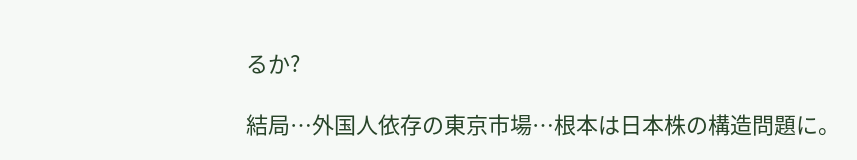るか?

結局…外国人依存の東京市場…根本は日本株の構造問題に。